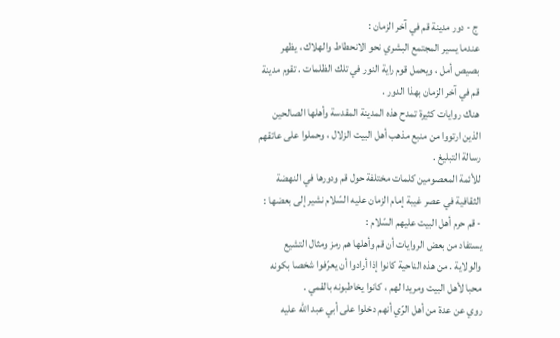ج - دور مدينة قم في آخر الزمان :
عندما يسير المجتمع البشري نحو الانحطاط والهلاك ، يظهر بصيص أمل ، ويحمل قوم راية النور في تلك الظلمات . تقوم مدينة قم في آخر الزمان بهذا الدور .
هناك روايات كثيرة تمدح هذه المدينة المقدسة وأهلها الصالحين الذين ارتووا من منبع مذهب أهل البيت الزلال ، وحملوا على عاتقهم رسالة التبليغ .
للأئمة المعصومين كلمات مختلفة حول قم ودورها في النهضة الثقافية في عصر غيبة إمام الزمان عليه السّلام نشير إلى بعضها :
- قم حرم أهل البيت عليهم السّلام :
يستفاد من بعض الروايات أن قم وأهلها هم رمز ومثال التشيع والولاية . من هذه الناحية كانوا إذا أرادوا أن يعرّفوا شخصا بكونه محبا لأهل البيت ومريدا لهم ، كانوا يخاطبونه بالقمي .
روي عن عدة من أهل الرّي أنهم دخلوا على أبي عبد اللّه عليه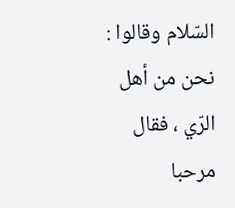السّلام وقالوا : نحن من أهل الرّي ، فقال مرحبا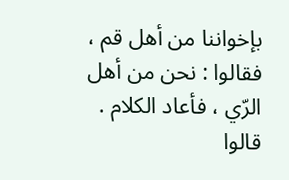بإخواننا من أهل قم ، فقالوا : نحن من أهل الرّي ، فأعاد الكلام . قالوا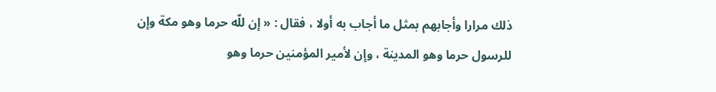ذلك مرارا وأجابهم بمثل ما أجاب به أولا ، فقال : « إن للّه حرما وهو مكة وإن للرسول حرما وهو المدينة ، وإن لأمير المؤمنين حرما وهو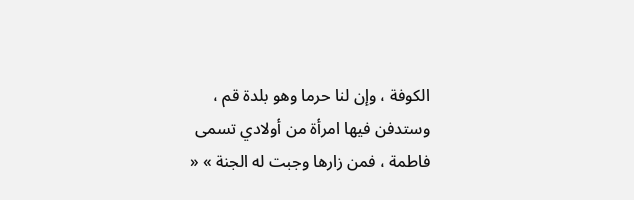الكوفة ، وإن لنا حرما وهو بلدة قم ، وستدفن فيها امرأة من أولادي تسمى فاطمة ، فمن زارها وجبت له الجنة » «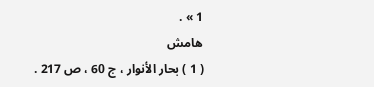1 » .
هامش
( 1 ) بحار الأنوار ، ج 60 ، ص 217 .